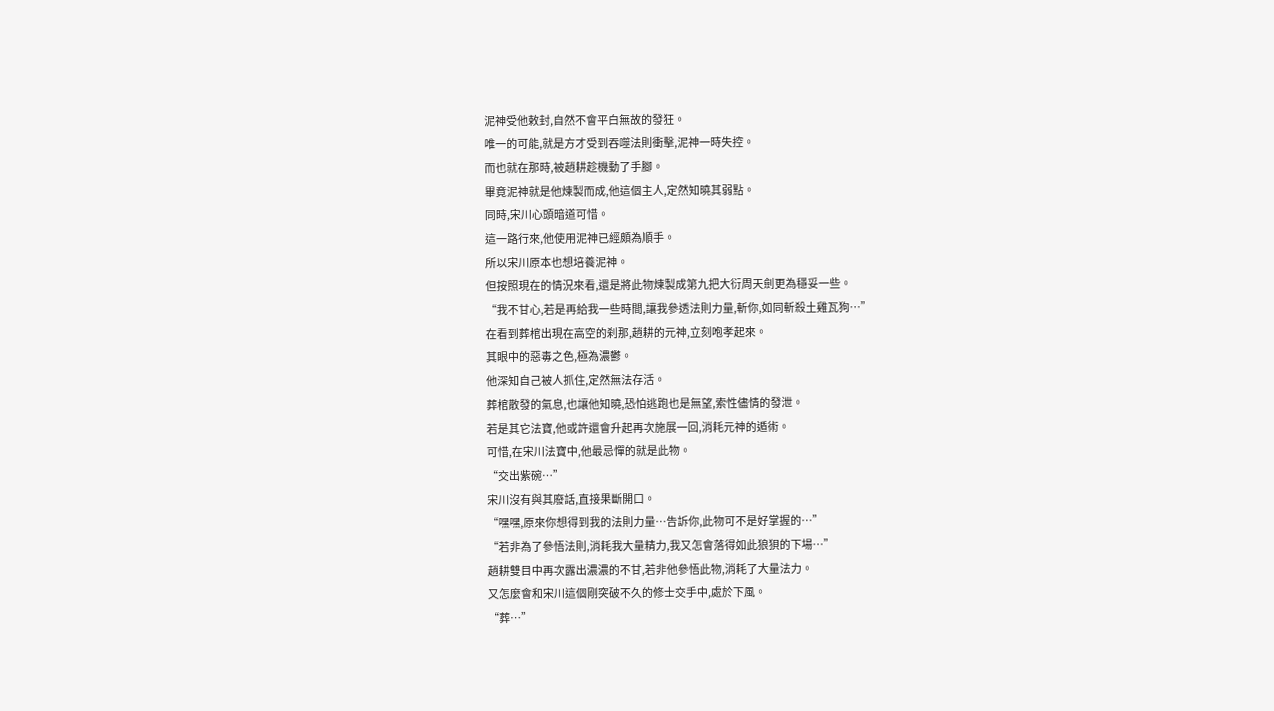泥神受他敕封,自然不會平白無故的發狂。
唯一的可能,就是方才受到吞噬法則衝擊,泥神一時失控。
而也就在那時,被趙耕趁機動了手腳。
畢竟泥神就是他煉製而成,他這個主人,定然知曉其弱點。
同時,宋川心頭暗道可惜。
這一路行來,他使用泥神已經頗為順手。
所以宋川原本也想培養泥神。
但按照現在的情況來看,還是將此物煉製成第九把大衍周天劍更為穩妥一些。
“我不甘心,若是再給我一些時間,讓我參透法則力量,斬你,如同斬殺土雞瓦狗…”
在看到葬棺出現在高空的刹那,趙耕的元神,立刻咆孝起來。
其眼中的惡毒之色,極為濃鬱。
他深知自己被人抓住,定然無法存活。
葬棺散發的氣息,也讓他知曉,恐怕逃跑也是無望,索性儘情的發泄。
若是其它法寶,他或許還會升起再次施展一回,消耗元神的遁術。
可惜,在宋川法寶中,他最忌憚的就是此物。
“交出紫碗…”
宋川沒有與其廢話,直接果斷開口。
“嘿嘿,原來你想得到我的法則力量…告訴你,此物可不是好掌握的…”
“若非為了參悟法則,消耗我大量精力,我又怎會落得如此狼狽的下場…”
趙耕雙目中再次露出濃濃的不甘,若非他參悟此物,消耗了大量法力。
又怎麼會和宋川這個剛突破不久的修士交手中,處於下風。
“葬…”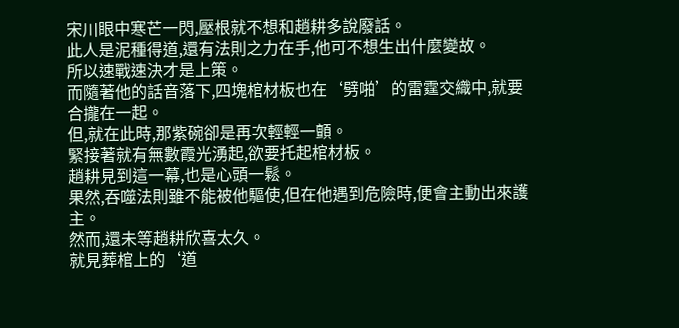宋川眼中寒芒一閃,壓根就不想和趙耕多說廢話。
此人是泥種得道,還有法則之力在手,他可不想生出什麼變故。
所以速戰速決才是上策。
而隨著他的話音落下,四塊棺材板也在‘劈啪’的雷霆交織中,就要合攏在一起。
但,就在此時,那紫碗卻是再次輕輕一顫。
緊接著就有無數霞光湧起,欲要托起棺材板。
趙耕見到這一幕,也是心頭一鬆。
果然,吞噬法則雖不能被他驅使,但在他遇到危險時,便會主動出來護主。
然而,還未等趙耕欣喜太久。
就見葬棺上的‘道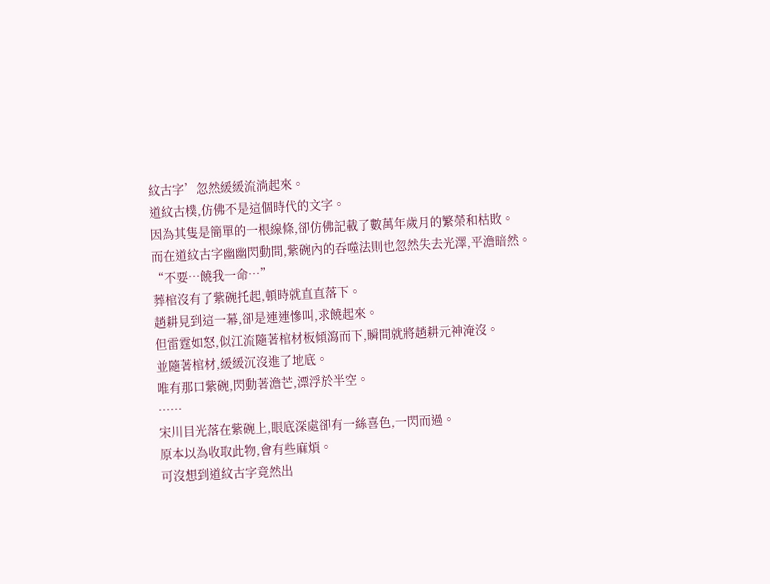紋古字’忽然緩緩流淌起來。
道紋古樸,仿佛不是這個時代的文字。
因為其隻是簡單的一根線條,卻仿佛記載了數萬年歲月的繁榮和枯敗。
而在道紋古字幽幽閃動間,紫碗內的吞噬法則也忽然失去光澤,平澹暗然。
“不要…饒我一命…”
葬棺沒有了紫碗托起,頓時就直直落下。
趙耕見到這一幕,卻是連連慘叫,求饒起來。
但雷霆如怒,似江流隨著棺材板傾瀉而下,瞬間就將趙耕元神淹沒。
並隨著棺材,緩緩沉沒進了地底。
唯有那口紫碗,閃動著澹芒,漂浮於半空。
……
宋川目光落在紫碗上,眼底深處卻有一絲喜色,一閃而過。
原本以為收取此物,會有些麻煩。
可沒想到道紋古字竟然出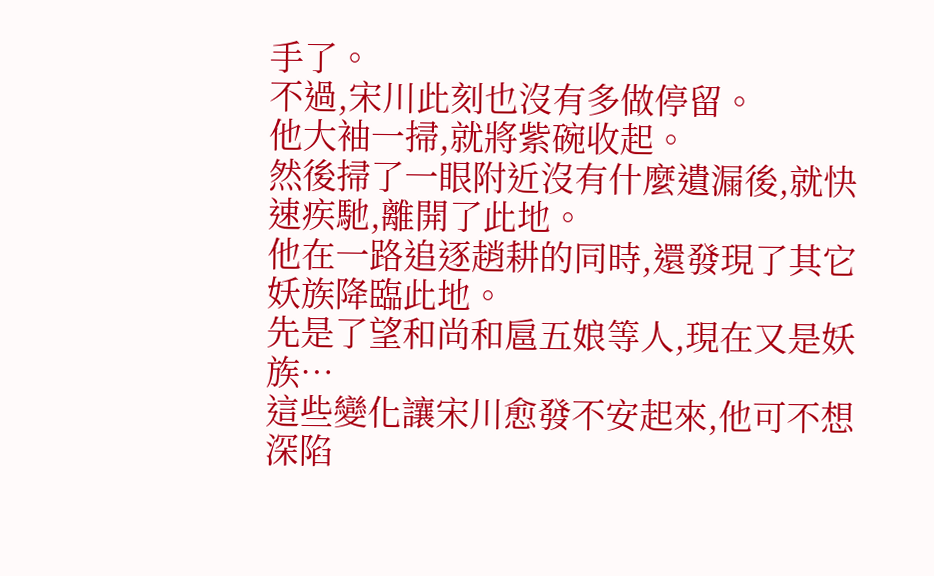手了。
不過,宋川此刻也沒有多做停留。
他大袖一掃,就將紫碗收起。
然後掃了一眼附近沒有什麼遺漏後,就快速疾馳,離開了此地。
他在一路追逐趙耕的同時,還發現了其它妖族降臨此地。
先是了望和尚和扈五娘等人,現在又是妖族…
這些變化讓宋川愈發不安起來,他可不想深陷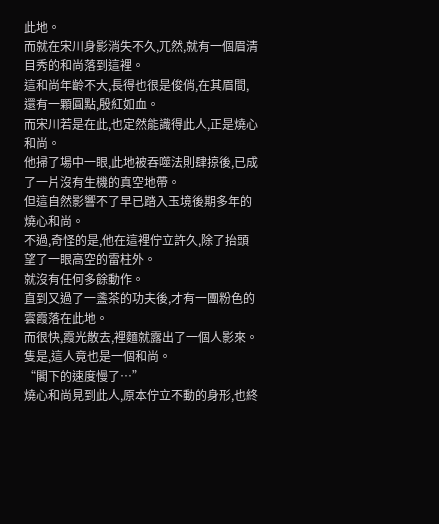此地。
而就在宋川身影消失不久,兀然,就有一個眉清目秀的和尚落到這裡。
這和尚年齡不大,長得也很是俊俏,在其眉間,還有一顆圓點,殷紅如血。
而宋川若是在此,也定然能識得此人,正是燒心和尚。
他掃了場中一眼,此地被吞噬法則肆掠後,已成了一片沒有生機的真空地帶。
但這自然影響不了早已踏入玉境後期多年的燒心和尚。
不過,奇怪的是,他在這裡佇立許久,除了抬頭望了一眼高空的雷柱外。
就沒有任何多餘動作。
直到又過了一盞茶的功夫後,才有一團粉色的雲霞落在此地。
而很快,霞光散去,裡麵就露出了一個人影來。
隻是,這人竟也是一個和尚。
“閣下的速度慢了…”
燒心和尚見到此人,原本佇立不動的身形,也終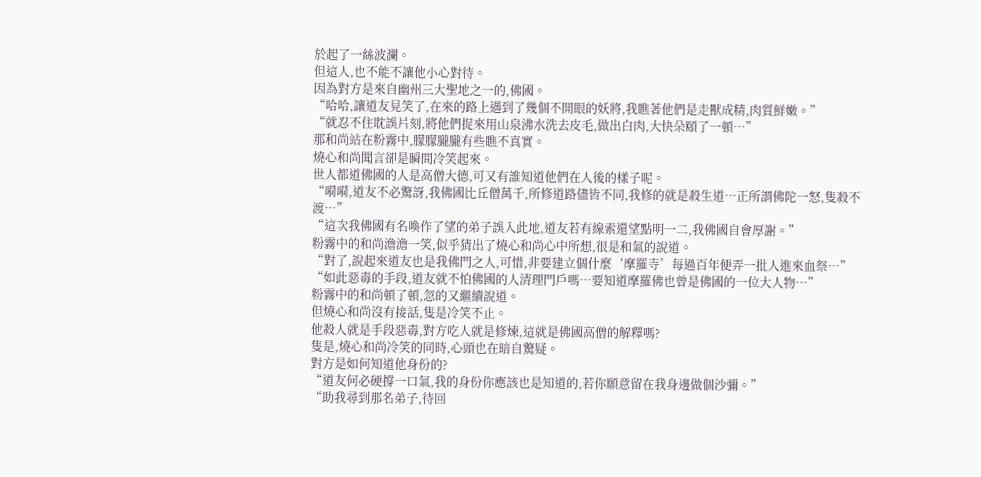於起了一絲波瀾。
但這人,也不能不讓他小心對待。
因為對方是來自幽州三大聖地之一的,佛國。
“哈哈,讓道友見笑了,在來的路上遇到了幾個不開眼的妖將,我瞧著他們是走獸成精,肉質鮮嫩。”
“就忍不住耽誤片刻,將他們捉來用山泉沸水洗去皮毛,做出白肉,大快朵頤了一頓…”
那和尚站在粉霧中,朦朦朧朧有些瞧不真實。
燒心和尚聞言卻是瞬間冷笑起來。
世人都道佛國的人是高僧大德,可又有誰知道他們在人後的樣子呢。
“嗬嗬,道友不必驚訝,我佛國比丘僧萬千,所修道路儘皆不同,我修的就是殺生道…正所謂佛陀一怒,隻殺不渡…”
“這次我佛國有名喚作了望的弟子誤入此地,道友若有線索還望點明一二,我佛國自會厚謝。”
粉霧中的和尚澹澹一笑,似乎猜出了燒心和尚心中所想,很是和氣的說道。
“對了,說起來道友也是我佛門之人,可惜,非要建立個什麼‘摩羅寺’每過百年便弄一批人進來血祭…”
“如此惡毒的手段,道友就不怕佛國的人清理門戶嗎…要知道摩羅佛也曾是佛國的一位大人物…”
粉霧中的和尚頓了頓,忽的又繼續說道。
但燒心和尚沒有接話,隻是冷笑不止。
他殺人就是手段惡毒,對方吃人就是修煉,這就是佛國高僧的解釋嗎?
隻是,燒心和尚冷笑的同時,心頭也在暗自驚疑。
對方是如何知道他身份的?
“道友何必硬撐一口氣,我的身份你應該也是知道的,若你願意留在我身邊做個沙彌。”
“助我尋到那名弟子,待回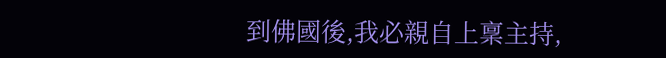到佛國後,我必親自上稟主持,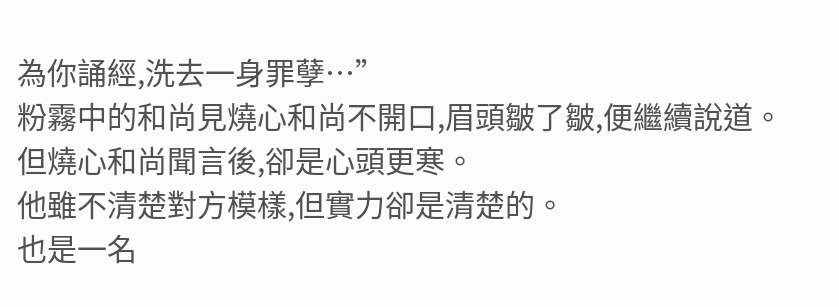為你誦經,洗去一身罪孽…”
粉霧中的和尚見燒心和尚不開口,眉頭皺了皺,便繼續說道。
但燒心和尚聞言後,卻是心頭更寒。
他雖不清楚對方模樣,但實力卻是清楚的。
也是一名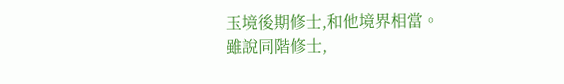玉境後期修士,和他境界相當。
雖說同階修士,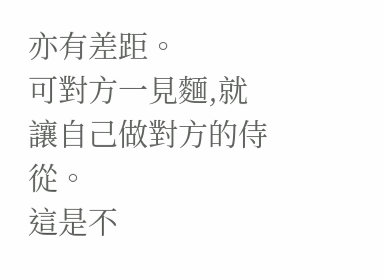亦有差距。
可對方一見麵,就讓自己做對方的侍從。
這是不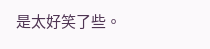是太好笑了些。